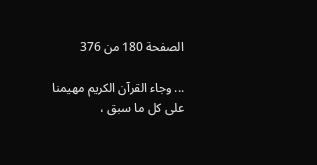الصفحة 180 من 376

... وجاء القرآن الكريم مهيمنا على كل ما سبق ،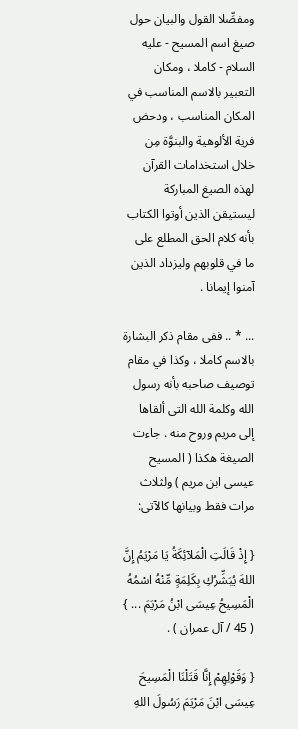ومفصِّلا القول والبيان حول صيغ اسم المسيح - عليه السلام - كاملا ، ومكان التعبير بالاسم المناسب في المكان المناسب ، ودحض فرية الألوهية والبنوَّة مِن خلال استخدامات القرآن لهذه الصيغ المباركة ليستيقن الذين أوتوا الكتاب بأنه كلام الحق المطلع على ما في قلوبهم وليزداد الذين آمنوا إيمانا .

... * .. ففى مقام ذكر البشارة بالاسم كاملا ، وكذا في مقام توصيف صاحبه بأنه رسول الله وكلمة الله التى ألقاها إلى مريم وروح منه . جاءت الصيغة هكذا ( المسيح عيسى ابن مريم ) ولثلاث مرات فقط وبيانها كالآتى:

{ إِذْ قَالَتِ الْمَلآئِكَةُ يَا مَرْيَمُ إِنَّ اللهَ يُبَشِّرُكِ بِكَلِمَةٍ مِّنْهُ اسْمُهُ الْمَسِيحُ عِيسَى ابْنُ مَرْيَمَ ... } ( 45 / آل عمران ) .

{ وَقَوْلِهِمْ إِنَّا قَتَلْنَا الْمَسِيحَ عِيسَى ابْنَ مَرْيَمَ رَسُولَ اللهِ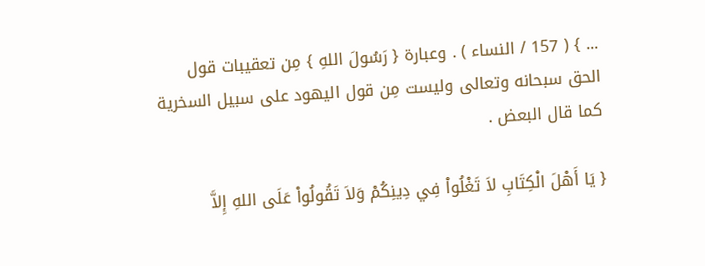... } ( 157 / النساء ) . وعبارة { رَسُولَ اللهِ } مِن تعقيبات قول الحق سبحانه وتعالى وليست مِن قول اليهود على سبيل السخرية كما قال البعض .

{ يَا أَهْلَ الْكِتَابِ لاَ تَغْلُواْ فِي دِينِكُمْ وَلاَ تَقُولُواْ عَلَى اللهِ إِلاَّ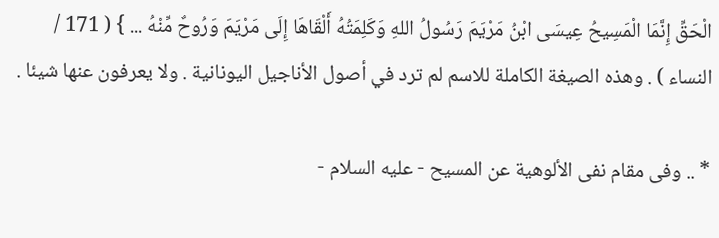الْحَقِّ إِنَّمَا الْمَسِيحُ عِيسَى ابْنُ مَرْيَمَ رَسُولُ اللهِ وَكَلِمَتُهُ أَلْقَاهَا إِلَى مَرْيَمَ وَرُوحٌ مِّنْهُ ... } ( 171 / النساء ) . وهذه الصيغة الكاملة للاسم لم ترد في أصول الأناجيل اليونانية . ولا يعرفون عنها شيئا .

* .. وفى مقام نفى الألوهية عن المسيح - عليه السلام -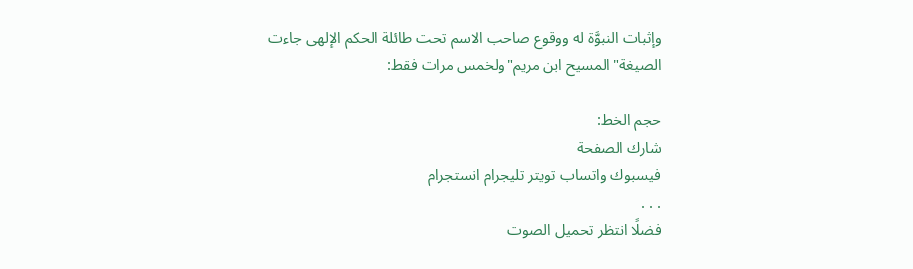وإثبات النبوَّة له ووقوع صاحب الاسم تحت طائلة الحكم الإلهى جاءت الصيغة"المسيح ابن مريم"ولخمس مرات فقط:

حجم الخط:
شارك الصفحة
فيسبوك واتساب تويتر تليجرام انستجرام
. . .
فضلًا انتظر تحميل الصوت